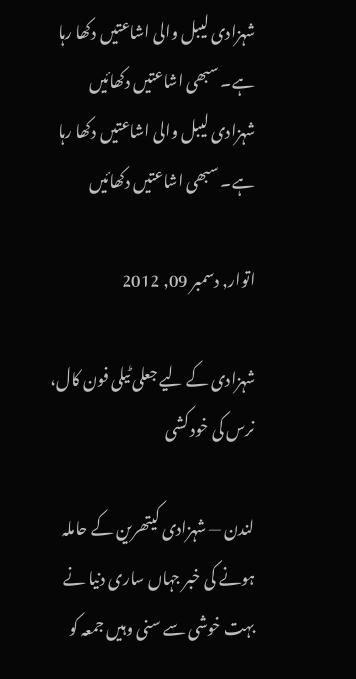شہزادی لیبل والی اشاعتیں دکھا رہا ہے۔ سبھی اشاعتیں دکھائیں
شہزادی لیبل والی اشاعتیں دکھا رہا ہے۔ سبھی اشاعتیں دکھائیں

اتوار, دسمبر 09, 2012

شہزادی کے لیے جعلی ٹیلی فون کال، نرس کی خود کشی

لندن — شہزادی کیتھرین کے حاملہ ہونے کی خبر جہاں ساری دنیا نے بہت خوشی سے سنی وہیں جمعہ کو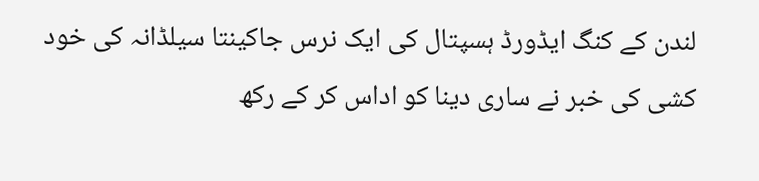لندن کے کنگ ایڈورڈ ہسپتال کی ایک نرس جاکینتا سیلڈانہ کی خود کشی کی خبر نے ساری دینا کو اداس کر کے رکھ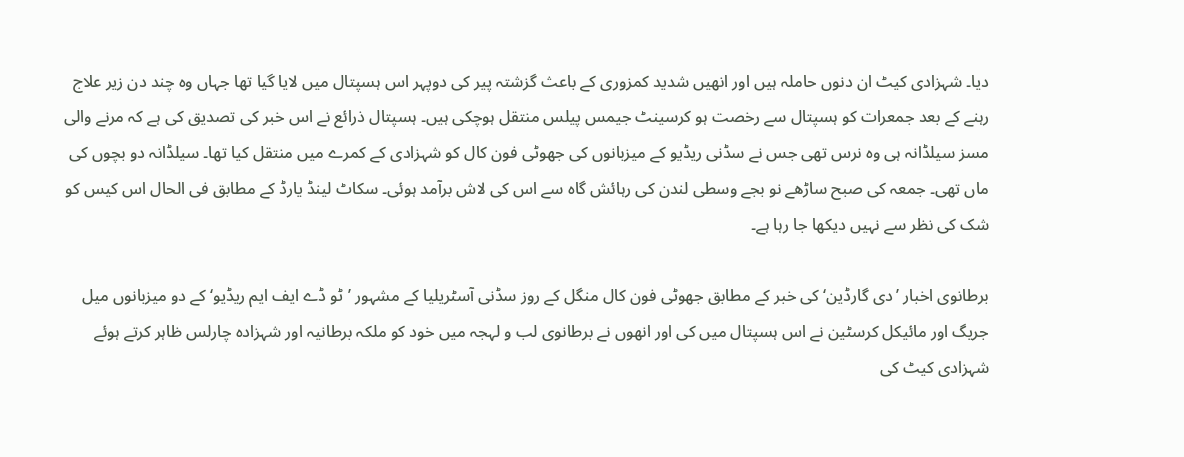دیا۔ شہزادی کیٹ ان دنوں حاملہ ہیں اور انھیں شدید کمزوری کے باعث گزشتہ پیر کی دوپہر اس ہسپتال میں لایا گیا تھا جہاں وہ چند دن زیر علاج رہنے کے بعد جمعرات کو ہسپتال سے رخصت ہو کرسینٹ جیمس پیلس منتقل ہوچکی ہیں۔ ہسپتال ذرائع نے اس خبر کی تصدیق کی ہے کہ مرنے والی مسز سیلڈانہ ہی وہ نرس تھی جس نے سڈنی ریڈیو کے میزبانوں کی جھوٹی فون کال کو شہزادی کے کمرے میں منتقل کیا تھا۔ سیلڈانہ دو بچوں کی ماں تھی۔ جمعہ کی صبح ساڑھے نو بجے وسطی لندن کی رہائش گاہ سے اس کی لاش برآمد ہوئی۔ سکاٹ لینڈ یارڈ کے مطابق فی الحال اس کیس کو شک کی نظر سے نہیں دیکھا جا رہا ہے۔

برطانوی اخبار ’دی گارڈین‘ کی خبر کے مطابق جھوٹی فون کال منگل کے روز سڈنی آسٹریلیا کے مشہور ’ٹو ڈے ایف ایم ریڈیو‘ کے دو میزبانوں میل جریگ اور مائیکل کرسٹین نے اس ہسپتال میں کی اور انھوں نے برطانوی لب و لہجہ میں خود کو ملکہ برطانیہ اور شہزادہ چارلس ظاہر کرتے ہوئے شہزادی کیٹ کی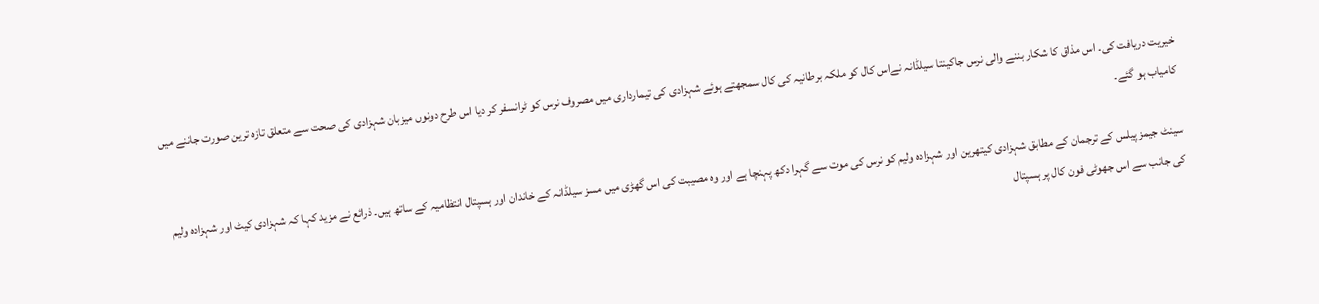خیریت دریافت کی۔ اس مذاق کا شکار بننے والی نرس جاکینتا سیلڈانہ نےاس کال کو ملکہ برطانیہ کی کال سمجھتے ہوئے شہزادی کی تیمارداری میں مصروف نرس کو ٹرانسفر کر دیا اس طرح دونوں میزبان شہزادی کی صحت سے متعلق تازہ ترین صورت جاننے میں کامیاب ہو گئے۔

سینٹ جیمز پیلس کے ترجمان کے مطابق شہزادی کیتھرین اور شہزادہ ولیم کو نرس کی موت سے گہرا دکھ پہنچا ہے اور وہ مصیبت کی اس گھڑی میں مسز سیلڈانہ کے خاندان اور ہسپتال انتظامیہ کے ساتھ ہیں۔ ذرائع نے مزید کہا کہ شہزادی کیٹ اور شہزادہ ولیم کی جانب سے اس جھوٹی فون کال پر ہسپتال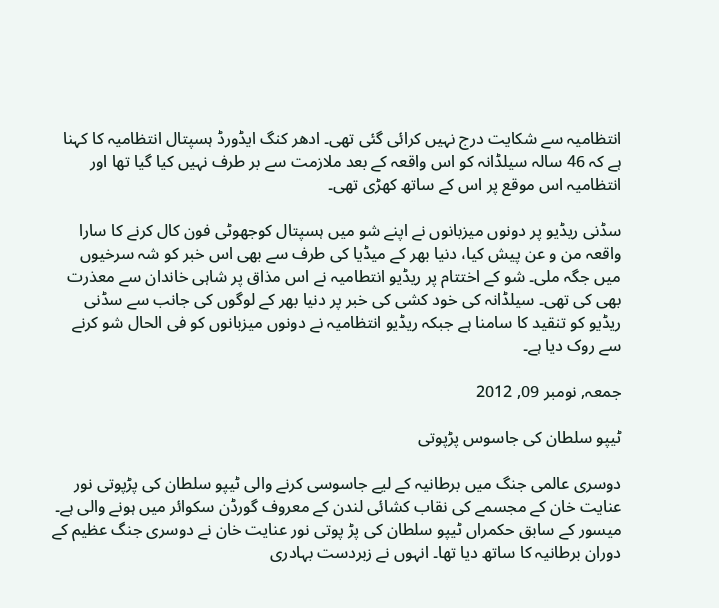انتظامیہ سے شکایت درج نہیں کرائی گئی تھی۔ ادھر کنگ ایڈورڈ ہسپتال انتظامیہ کا کہنا ہے کہ 46 سالہ سیلڈانہ کو اس واقعہ کے بعد ملازمت سے بر طرف نہیں کیا گیا تھا اور انتظامیہ اس موقع پر اس کے ساتھ کھڑی تھی۔

سڈنی ریڈیو پر دونوں میزبانوں نے اپنے شو میں ہسپتال کوجھوٹی فون کال کرنے کا سارا واقعہ من و عن پیش کیا، دنیا بھر کے میڈیا کی طرف سے بھی اس خبر کو شہ سرخیوں میں جگہ ملی۔ شو کے اختتام پر ریڈیو انتطامیہ نے اس مذاق پر شاہی خاندان سے معذرت بھی کی تھی۔ سیلڈانہ کی خود کشی کی خبر پر دنیا بھر کے لوگوں کی جانب سے سڈنی ریڈیو کو تنقید کا سامنا ہے جبکہ ریڈیو انتظامیہ نے دونوں میزبانوں کو فی الحال شو کرنے سے روک دیا ہے۔

جمعہ, نومبر 09, 2012

ٹیپو سلطان کی جاسوس پڑپوتی

دوسری عالمی جنگ میں برطانیہ کے لیے جاسوسی کرنے والی ٹیپو سلطان کی پڑپوتی نور عنایت خان کے مجسمے کی نقاب کشائی لندن کے معروف گورڈن سکوائر میں ہونے والی ہے۔ میسور کے سابق حکمراں ٹیپو سلطان کی پڑ پوتی نور عنایت خان نے دوسری جنگ عظیم کے دوران برطانیہ کا ساتھ دیا تھا۔ انہوں نے زبردست بہادری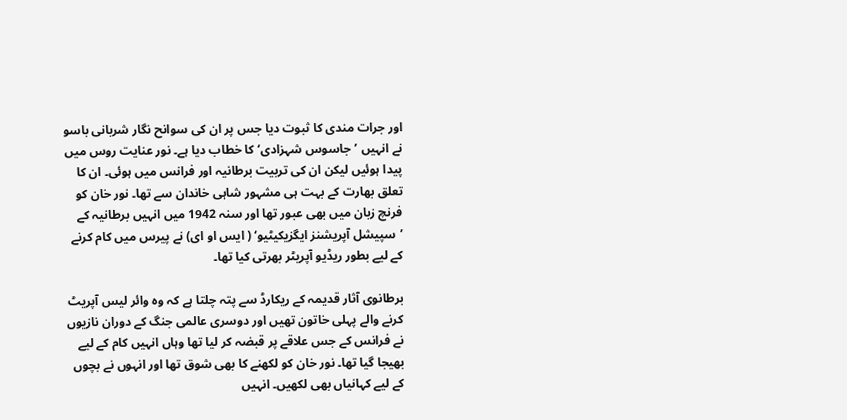اور جرات مندی کا ثبوت دیا جس پر ان کی سوانح نگار شربانی باسو نے انہیں ’جاسوس شہزادی‘ کا خطاب دیا ہے۔ نور عنایت روس میں پیدا ہوئیں لیکن ان کی تربیت برطانیہ اور فرانس میں ہوئی۔ ان کا تعلق بھارت کے بہت ہی مشہور شاہی خاندان سے تھا۔ نور خان کو فرنچ زبان میں بھی عبور تھا اور سنہ 1942 میں انہیں برطانیہ کے ’سپیشل آپریشنز ایگزیکیٹیو‘ ( ایس او ای) نے پیرس میں کام کرنے کے لیے بطور ریڈیو آپریٹر بھرتی کیا تھا۔

برطانوی آثار قدیمہ کے ریکارڈ سے پتہ چلتا ہے کہ وہ وائر لیس آپریٹ کرنے والے پہلی خاتون تھیں اور دوسری عالمی جنگ کے دوران نازیوں نے فرانس کے جس علاقے پر قبضہ کر لیا تھا وہاں انہیں کام کے لیے بھیجا گیا تھا۔ نور خان کو لکھنے کا بھی شوق تھا اور انہوں نے بچوں کے لیے کہانیاں بھی لکھیں۔ انہیں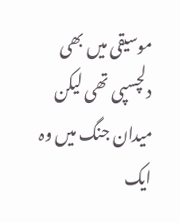موسیقی میں بھی دلچسپی تھی لیکن میدان جنگ میں وہ ایک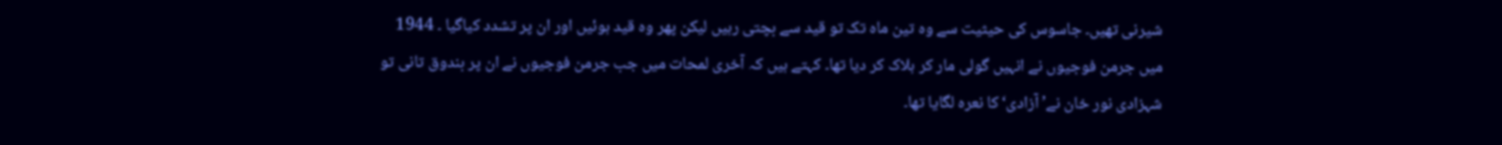شیرنی تھیں۔ جاسوس کی حیثیت سے وہ تین ماہ تک تو قید سے بچتی رہیں لیکن پھر وہ قید ہوئیں اور ان پر تشدد کیاگیا ۔ 1944 میں جرمن فوجیوں نے انہیں گولی مار کر ہلاک کر دیا تھا۔ کہتے ہیں کہ آخری لمحات میں جب جرمن فوجیوں نے ان پر بندوق تانی تو شہزادی نور خان نے’ آزادی‘ کا نعرہ لگایا تھا۔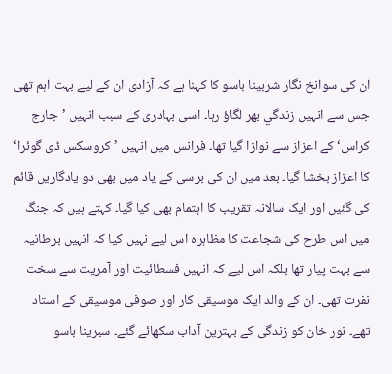ان کی سوانخ نگار شربینا باسو کا کہنا ہے کہ آزادی ان کے لیے بہت اہم تھی جس سے انہیں زندگي بھر لگاؤ رہا۔ اسی بہادری کے سبب انہیں ’جارج کراس‘ کے اعزاز سے نوازا گیا تھا۔ فرانس میں انہیں ’ کروسکس ڈی گوئرا‘ کا اعزاز بخشا گیا۔ بعد میں ان کی برسی کے یاد میں بھی دو یادگاریں قائم کی گئیں اور ایک سالانہ تقریب کا اہتمام بھی کیا گيا۔ کہتے ہیں کہ جنگ میں اس طرح کی شجاعت کا مظاہرہ اس لیے نہیں کیا کہ انہیں برطانیہ سے بہت پیار تھا بلکہ اس لیے کہ انہیں فسطائیت اور آمریت سے سخت نفرت تھی۔ ان کے والد ایک موسیقی کار اور صوفی موسیقی کے استاد تھے۔ نور خان کو زندگی کے بہترین آداب سکھائے گئے۔ سبرینا باسو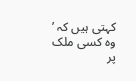کہتی ہیں کہ ’ وہ کسی ملک پر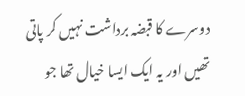دوسرے کا قبضہ برداشت نہیں کر پاتی تھیں اور یہ ایک ایسا خیال تھا جو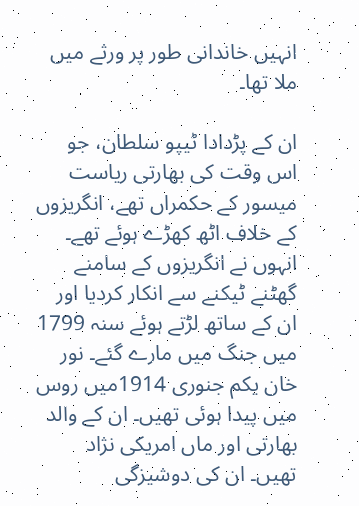انہیں خاندانی طور پر ورثے میں ملا تھا۔

ان کے پڑدادا ٹیپو سلطان، جو اس وقت کی بھارتی ریاست میسور کے حکمراں تھے، انگریزوں کے خلاف اٹھ کھڑے ہوئے تھے۔ انہوں نے انگریزوں کے سامنے گھٹنے ٹیکنے سے انکار کردیا اور ان کے ساتھ لڑتے ہوئے سنہ 1799 میں جنگ میں مارے گئے۔ نور خان یکم جنوری 1914میں روس میں پیدا ہوئی تھیں۔ ان کے والد بھارتی اور ماں امریکی نژاد تھیں۔ ان کی دوشیزگی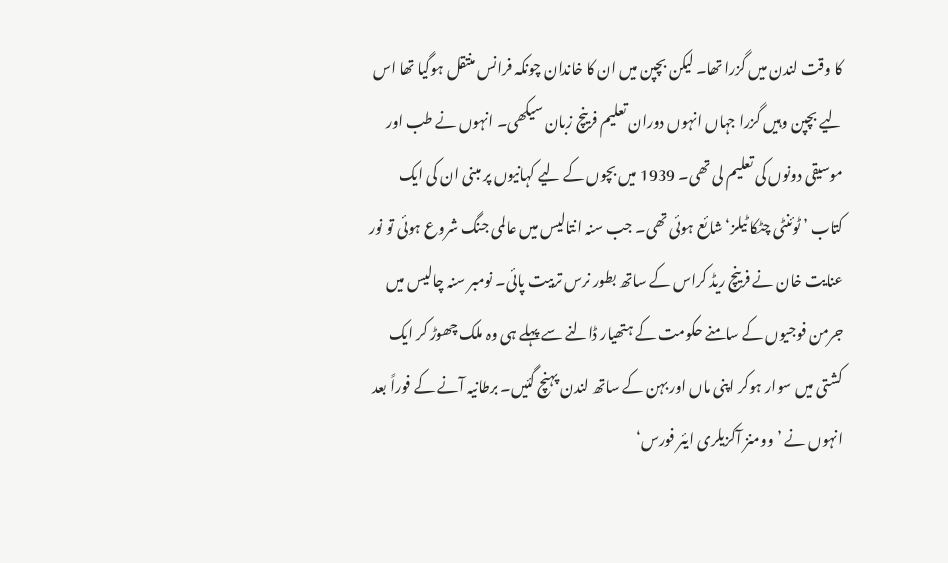کا وقت لندن میں گزرا تھا۔ لیکن بچپن میں ان کا خاندان چونکہ فرانس منتقل ہوگیا تھا اس لیے بچپن وہیں گزرا جہاں انہوں دوران تعلیم فرینچ زبان سیکھی۔ انہوں نے طب اور موسیقی دونوں کی تعلیم لی تھی۔ 1939 میں بچوں کے لیے کہانیوں پر مبنی ان کی ایک کتاب ’ ٹوئنٹی چٹکا ٹیلز‘ شائع ہوئی تھی۔ جب سنہ انتالیس میں عالمی جنگ شروع ہوئی تو نور عنایت خان نے فرینچ ریڈ کراس کے ساتھ بطور نرس تربیت پائی۔ نومبر سنہ چالیس میں جرمن فوجیوں کے سامنے حکومت کے ہتھیار ڈالنے سے پہلے ہی وہ ملک چھوڑ کر ایک کشتی میں سوار ہوکر اپنی ماں اور بہن کے ساتھ لندن پہنچ گئیں۔ برطانیہ آنے کے فوراً بعد انہوں نے ’وومنز آکزیلری ایئر فورس‘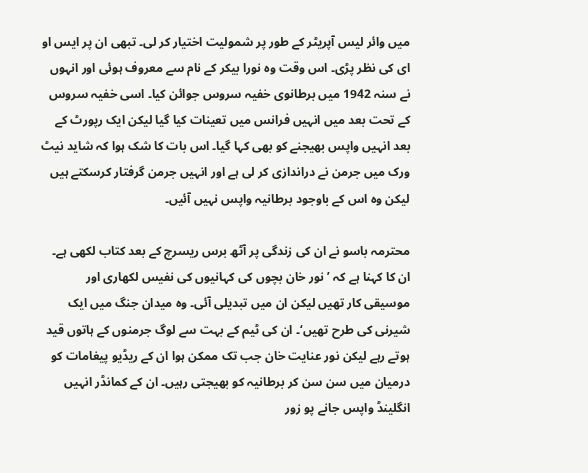میں وائر لیس آپریٹر کے طور پر شمولیت اختیار کر لی۔ تبھی ان پر ایس او ای کی نظر پڑی۔ اس وقت وہ نورا بیکر کے نام سے معروف ہوئی اور انہوں نے سنہ 1942 میں برطانوی خفیہ سروس جوائن کیا۔ اسی خفیہ سروس کے تحت بعد میں انہیں فرانس میں تعینات کیا گیا لیکن ایک رپورٹ کے بعد انہیں واپس بھیجنے کو بھی کہا گیا۔ اس بات کا شک ہوا کہ شاید نیٹ ورک میں جرمن نے دراندازی کر لی ہے اور انہیں جرمن گرفتار کرسکتے ہیں لیکن وہ اس کے باوجود برطانیہ واپس نہیں آئیں۔

محترمہ باسو نے ان کی زندگی پر آٹھ برس ریسرچ کے بعد کتاب لکھی ہے۔ ان کا کہنا ہے کہ ’ نور خان بچوں کی کہانیوں کی نفیس لکھاری اور موسیقی کار تھیں لیکن ان میں تبدیلی آئی۔ وہ میدان جنگ میں ایک شیرنی کی طرح تھیں‘۔ ان کی ٹیم کے بہت سے لوگ جرمنوں کے ہاتوں قید ہوتے رہے لیکن نور عنایت خان جب تک ممکن ہوا ان کے ریڈیو پیغامات کو درمیان میں سن سن کر برطانیہ کو بھیجتی رہیں۔ ان کے کمانڈر انہیں انگلینڈ واپس جانے پو زور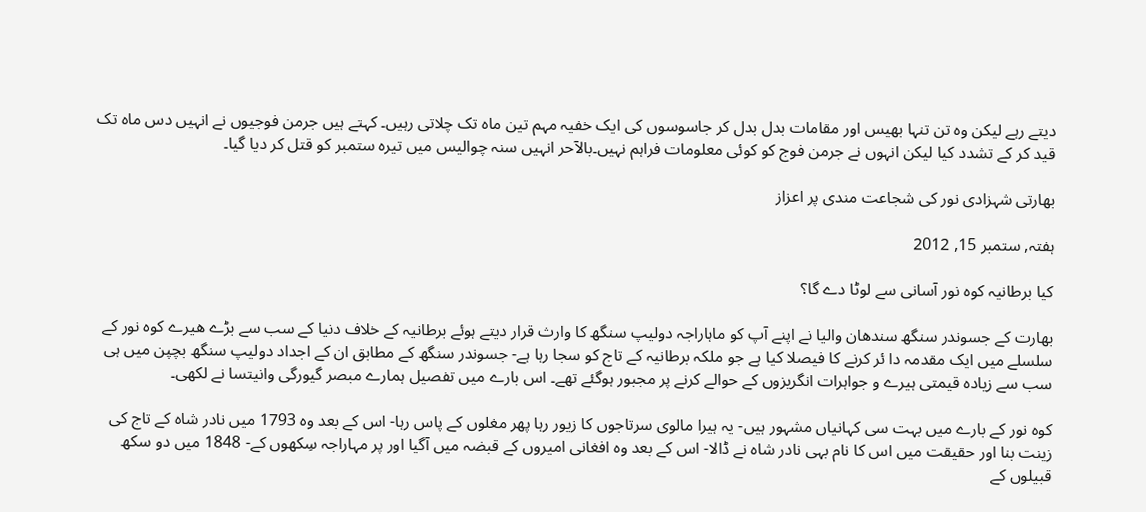دیتے رہے لیکن وہ تن تنہا بھیس اور مقامات بدل بدل کر جاسوسوں کی ایک خفیہ مہم تین ماہ تک چلاتی رہیں۔ کہتے ہیں جرمن فوجیوں نے انہیں دس ماہ تک قید کر کے تشدد کیا لیکن انہوں نے جرمن فوج کو کوئی معلومات فراہم نہیں۔بالآحر انہیں سنہ چوالیس میں تیرہ ستمبر کو قتل کر دیا گیا۔

بھارتی شہزادی نور کی شجاعت مندی پر اعزاز

ہفتہ, ستمبر 15, 2012

کیا برطانیہ کوہ نور آسانی سے لوٹا دے گا؟

بھارت کے جسوندر سنگھ سندھان والیا نے اپنے آپ کو ماہاراجہ دولیپ سنگھ کا وارث قرار دیتے ہوئے برطانیہ کے خلاف دنیا کے سب سے بڑے ھیرے کوہ نور کے سلسلے میں ایک مقدمہ دا ئر کرنے کا فیصلا کیا ہے جو ملکہ برطانیہ کے تاج کو سجا رہا ہے- جسوندر سنگھ کے مطابق ان کے اجداد دولیپ سنگھ بچپن میں ہی سب سے زیادہ قیمتی ہیرے و جواہرات انگریزوں کے حوالے کرنے پر مجبور ہوگئے تھے۔ اس بارے میں تفصیل ہمارے مبصر گیورگی وانیتسا نے لکھی۔

کوہ نور کے بارے میں بہت سی کہانیاں مشہور ہیں- یہ ہیرا مالوی سرتاجوں کا زیور رہا پھر مغلوں کے پاس رہا- اس کے بعد وہ 1793 میں نادر شاہ کے تاج کی زینت بنا اور حقیقت میں اس کا نام بہی نادر شاہ نے ڈالا- اس کے بعد وہ افغانی امیروں کے قبضہ میں آگیا اور پر مہاراجہ سِکھوں کے- 1848 میں دو سکھ قبیلوں کے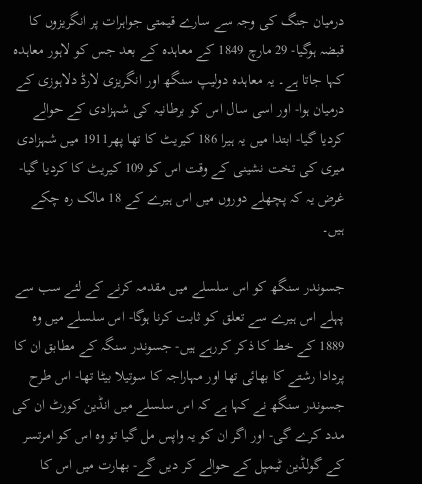درمیان جنگ کی وجہ سے سارے قیمتی جواہرات پر انگریزوں کا قبضہ ہوگیا- 29 مارچ 1849 کے معاہدہ کے بعد جس کو لاہور معاہدہ کہا جاتا ہے۔ یہ معاہدہ دولیپ سنگھ اور انگریزی لارڈ دلاہوزی کے درمیان ہوا- اور اسی سال اس کو برطانیہ کی شہزادی کے حوالے کردیا گیا- ابتدا میں یہ ہیرا 186 کیریٹ کا تھا پھر1911 میں شہزادی میری کی تخت نشینی کے وقت اس کو 109 کیریٹ کا کردیا گیا- غرض یہ کہ پچھلے دوروں میں اس ہیرے کے 18 مالک رہ چکے ہیں۔

جسوندر سنگھ کو اس سلسلے میں مقدمہ کرنے کے لئے سب سے پہلے اس ہیرے سے تعلق کو ثابت کرنا ہوگا- اس سلسلے میں وہ 1889 کے خط کا ذکر کررہے ہیں- جسوندر سنگہ کے مطابق ان کا پردادا رشتے کا بھائی تھا اور مہاراجہ کا سوتیلا بیٹا تھا- اس طرح جسوندر سنگھ نے کہا ہے کہ اس سلسلے ميں انڈین کورٹ ان کی مدد کرے گی- اور اگر ان کو یہ واپس مل گیا تو وہ اس کو امرتسر کے گولڈین ٹیمپل کے حوالے کر دیں گے- بھارت میں اس کا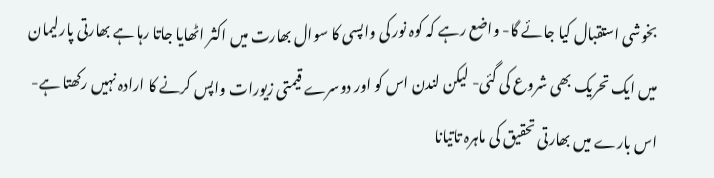بخوشی استقبال کیا جائے گا- واضع رہے کہ کوہ نور کی واپسی کا سوال بھارت میں اکثر اٹھایا جاتا رہا ہے بھارتی پارلیمان میں ایک تحریک بھی شروع کی گئی- لیکن لندن اس کو اور دوسرے قیمتی زیورات واپس کرنے کا ارادہ نہیں رکھتا ہے- اس بارے میں بھارتی تحقیق کی ماہرہ تاتیانا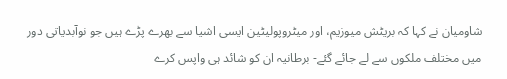شاومیان نے کہا کہ بریٹش میوزیم، اور میٹروپولیٹین ایسی اشیا سے بھرے پڑے ہیں جو نوآبدیاتی دور میں مختلف ملکوں سے لے جائے گئے- برطانیہ ان کو شائد ہی واپس کرے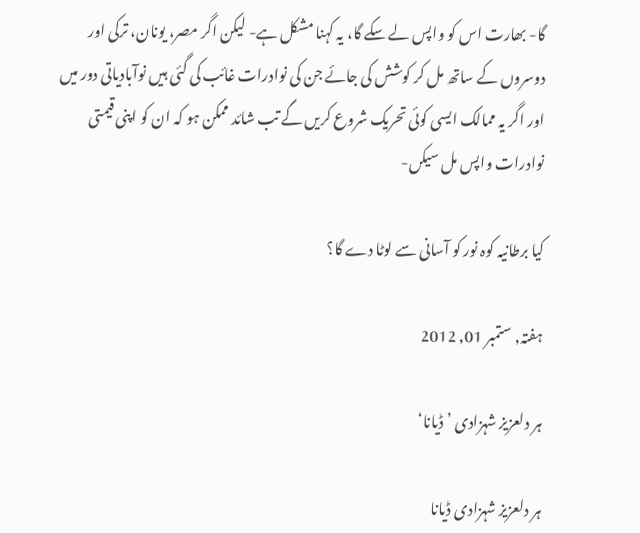گا- بھارت اس کو واپس لے سکے گا، یہ کہنا مشکل ہے- لیکن اگر مصر، یونان، ترکی اور دوسروں کے ساتھ مل کر کوشش کی جائے جن کی نوادرات غائب کی گئی ہیں نوآبادیاتی دور میں اور اگر یہ ممالک ایسی کوئی تحریک شروع کریں گے تب شائد ممکن ہو کہ ان کو اپنی قیمتی نوادرات واپس مل سیکں-

کیا برطانیہ کوہ نور کو آسانی سے لوٹا دے گا؟

ہفتہ, ستمبر 01, 2012

ہر دلعزیز شہزادی ’ڈیانا‘

ہر دلعزیز شہزادی ڈیانا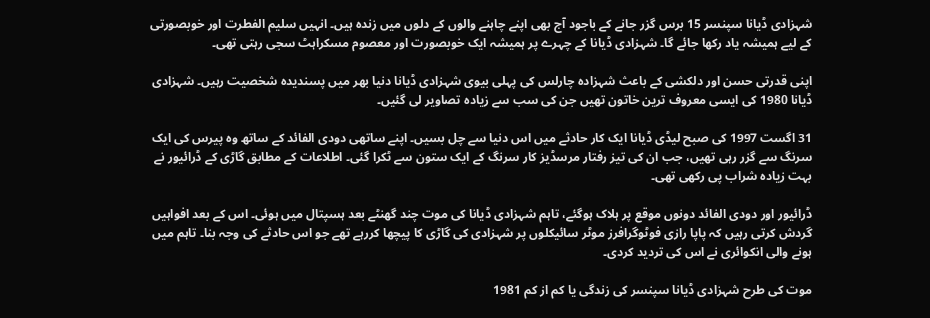شہزادی ڈیانا سپنسر 15 برس گزر جانے کے باجود آج بھی اپنے چاہنے والوں کے دلوں میں زندہ ہیں۔ انہیں سلیم الفطرت اور خوبصورتی کے لیے ہمیشہ یاد رکھا جائے گا۔ شہزادی ڈیانا کے چہرے پر ہمیشہ ایک خوبصورت اور معصوم مسکراہٹ سجی رہتی تھی۔

اپنی قدرتی حسن اور دلکشی کے باعث شہزادہ چارلس کی پہلی بیوی شہزادی ڈیانا دنیا بھر میں پسندیدہ شخصیت رہیں۔ شہزادی ڈیانا 1980 کی ایسی معروف ترین خاتون تھیں جن کی سب سے زیادہ تصاویر لی گئیں۔

31 اگست 1997 کی صبح لیڈی ڈیانا ایک کار حادثے میں اس دنیا سے چل بسیں۔ اپنے ساتھی دودی الفائد کے ساتھ وہ پیرس کی ایک سرنگ سے گزر رہی تھیں، جب ان کی تیز رفتار مرسڈيز کار سرنگ کے ایک ستون سے ٹکرا گئی۔ اطلاعات کے مطابق گاڑی کے ڈرائیور نے بہت زیادہ شراب پی رکھی تھی۔

ڈرائیور اور دودی الفائد دونوں موقع پر ہلاک ہوگئے، تاہم شہزادی ڈیانا کی موت چند گھنٹے بعد ہسپتال میں ہوئی۔ اس کے بعد افواہیں گردش کرتی رہیں کہ پاپا رازی فوٹوگرافرز موٹر سائیکلوں پر شہزادی کی گاڑی کا پیچھا کررہے تھے جو اس حادثے کی وجہ بنا۔ تاہم میں ہونے والی انکوائری نے اس کی تردید کردی۔

موت کی طرح شہزادی ڈیانا سپنسر کی زندگی یا کم از کم 1981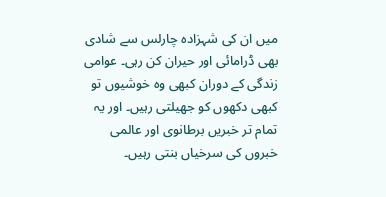میں ان کی شہزادہ چارلس سے شادی بھی ڈرامائی اور حیران کن رہی۔ عوامی زندگی کے دوران کبھی وہ خوشیوں تو کبھی دکھوں کو جھیلتی رہیں۔ اور یہ تمام تر خبریں برطانوی اور عالمی خبروں کی سرخیاں بنتی رہیں۔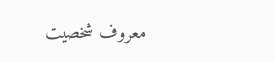معروف شخصیت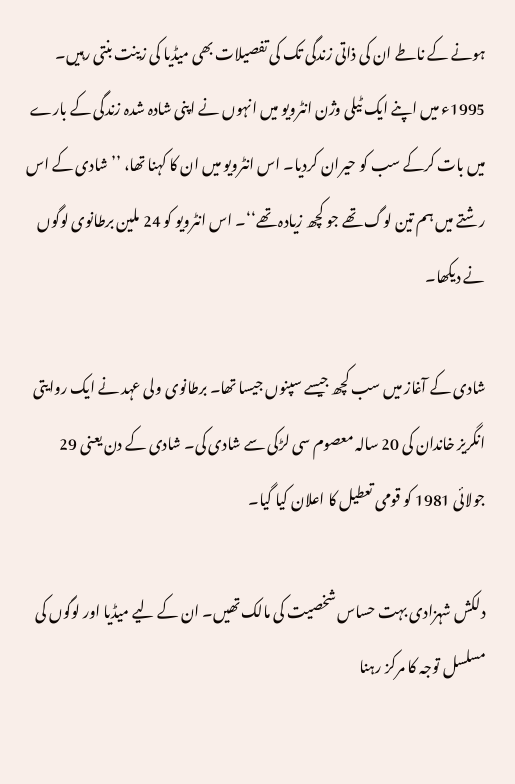ہونے کے ناطے ان کی ذاتی زندگی تک کی تفصیلات بھی میڈیا کی زینت بنتی رہیں۔ 1995ء میں اپنے ایک ٹیلی وژن انٹرویو میں انہوں نے اپنی شادہ شدہ زندگی کے بارے میں بات کرکے سب کو حیران کردیا۔ اس انٹرویو میں ان کا کہنا تھا، ’’شادی کے اس رشتے میں ہم تین لوگ تھے جو کچھ زیادہ تھے‘‘۔ اس انٹرویو کو 24 ملین برطانوی لوگوں نے دیکھا۔

شادی کے آغاز میں سب کچھ جیسے سپنوں جیسا تھا۔ برطانوی ولی عہد نے ایک روایتی انگریز خاندان کی 20 سالہ معصوم سی لڑکی سے شادی کی۔ شادی کے دن یعنی 29 جولائی 1981 کو قومی تعطیل کا اعلان کیا گیا۔

دلکش شہزادی بہت حساس شخصیت کی مالک تھیں۔ ان کے لیے میڈیا اور لوگوں کی مسلسل توجہ کا مرکز رہنا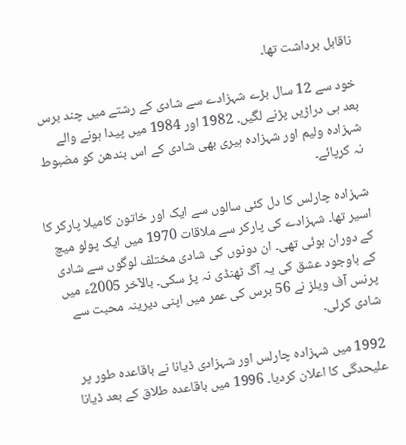ناقابل برداشت تھا۔

خود سے 12 سال بڑے شہزادے سے شادی کے رشتے میں چند برس بعد ہی دراڑیں پڑنے لگیں۔ 1982 اور 1984 میں پیدا ہونے والے شہزادہ ولیم اور شہزادہ ہیری بھی شادی کے اس بندھن کو مضبوط نہ کرپائے۔

شہزادہ چارلس کا دل کئی سالوں سے ایک اور خاتون كامیلا پارکر کا اسیر تھا۔ شہزادے کی پارکر سے ملاقات 1970 میں ایک پولو میچ کے دوران ہوئی تھی۔ ان دونوں کی شادی مختلف لوگوں سے شادی کے باوجود عشق کی یہ آگ ٹھنڈی نہ پڑ سکی۔ بالآخر 2005ء میں پرنس آف ویلز نے 56 برس کی عمر میں اپنی دیرینہ محبت سے شادی کرلی۔

1992 میں شہزادہ چارلس اور شہزادی ڈیانا نے باقاعدہ طور پر علیحدگی کا اعلان کردیا۔ 1996 میں باقاعدہ طلاق کے بعد ڈیانا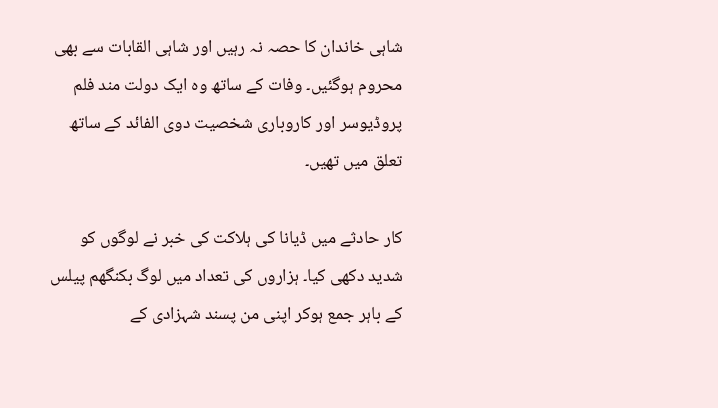شاہی خاندان کا حصہ نہ رہیں اور شاہی القابات سے بھی محروم ہوگئیں۔ وفات کے ساتھ وہ ایک دولت مند فلم پروڈیوسر اور کاروباری شخصیت دوی الفائد کے ساتھ تعلق میں تھیں۔

کار حادثے میں ڈیانا کی ہلاکت کی خبر نے لوگوں کو شدید دکھی کیا۔ ہزاروں کی تعداد میں لوگ بکنگھم پیلس کے باہر جمع ہوکر اپنی من پسند شہزادی کے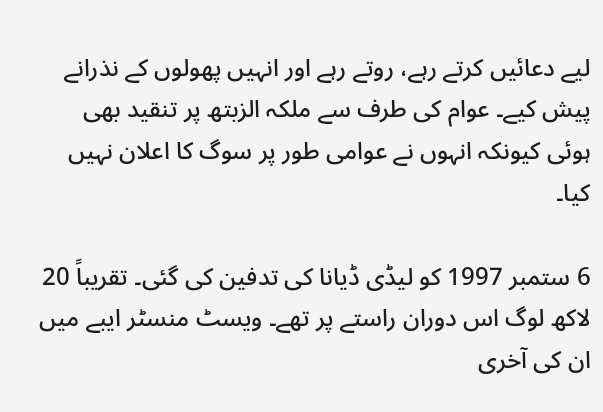لیے دعائیں کرتے رہے، روتے رہے اور انہیں پھولوں کے نذرانے پیش کیے۔ عوام کی طرف سے ملکہ الزبتھ پر تنقید بھی ہوئی کیونکہ انہوں نے عوامی طور پر سوگ کا اعلان نہیں کیا۔

6 ستمبر 1997 کو لیڈی ڈیانا کی تدفین کی گئی۔ تقریباً 20 لاکھ لوگ اس دوران راستے پر تھے۔ ویسٹ منسٹر ایبے میں ان کی آخری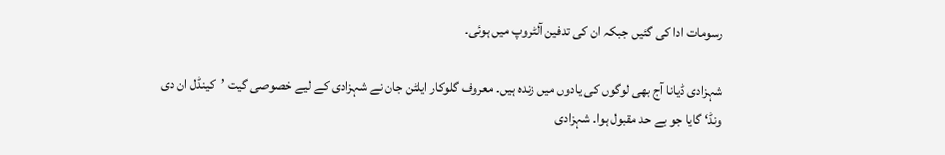رسومات ادا کی گئیں جبکہ ان کی تدفین آلٹروپ میں ہوئی۔

شہزادی ڈیانا آج بھی لوگوں کی یادوں میں زندہ ہیں۔ معروف گلوکار ایلٹن جان نے شہزادی کے لیے خصوصی گیت ’کینڈل ان دی ونڈ‘ گایا جو بے حد مقبول ہوا۔ شہزادی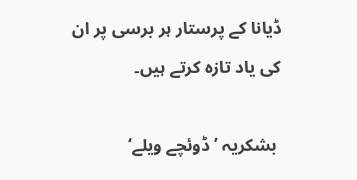ڈیانا کے پرستار ہر برسی پر ان کی یاد تازہ کرتے ہیں۔

 بشکریہ ’ڈوئچے ویلے‘